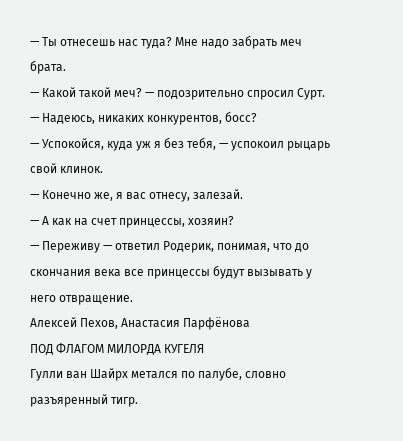— Ты отнесешь нас туда? Мне надо забрать меч брата.
— Какой такой меч? — подозрительно спросил Сурт. — Надеюсь, никаких конкурентов, босс?
— Успокойся, куда уж я без тебя, — успокоил рыцарь свой клинок.
— Конечно же, я вас отнесу, залезай.
— А как на счет принцессы, хозяин?
— Переживу — ответил Родерик, понимая, что до скончания века все принцессы будут вызывать у него отвращение.
Алексей Пехов, Анастасия Парфёнова
ПОД ФЛАГОМ МИЛОРДА КУГЕЛЯ
Гулли ван Шайрх метался по палубе, словно разъяренный тигр.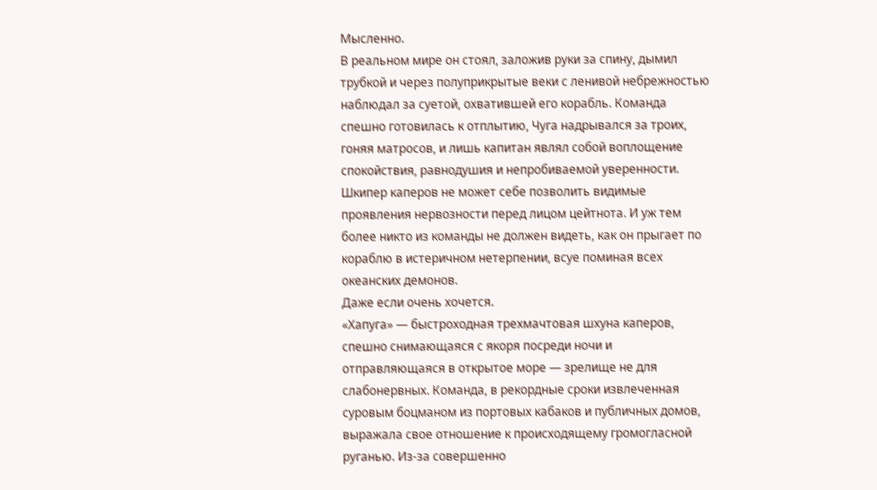Мысленно.
В реальном мире он стоял, заложив руки за спину, дымил трубкой и через полуприкрытые веки с ленивой небрежностью наблюдал за суетой, охватившей его корабль. Команда спешно готовилась к отплытию, Чуга надрывался за троих, гоняя матросов, и лишь капитан являл собой воплощение спокойствия, равнодушия и непробиваемой уверенности. Шкипер каперов не может себе позволить видимые проявления нервозности перед лицом цейтнота. И уж тем более никто из команды не должен видеть, как он прыгает по кораблю в истеричном нетерпении, всуе поминая всех океанских демонов.
Даже если очень хочется.
«Хапуга» — быстроходная трехмачтовая шхуна каперов, спешно снимающаяся с якоря посреди ночи и отправляющаяся в открытое море — зрелище не для слабонервных. Команда, в рекордные сроки извлеченная суровым боцманом из портовых кабаков и публичных домов, выражала свое отношение к происходящему громогласной руганью. Из-за совершенно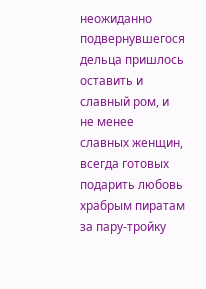неожиданно подвернувшегося дельца пришлось оставить и славный ром, и не менее славных женщин, всегда готовых подарить любовь храбрым пиратам за пару-тройку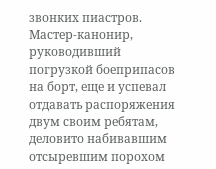звонких пиастров.
Мастер-канонир, руководивший погрузкой боеприпасов на борт, еще и успевал отдавать распоряжения двум своим ребятам, деловито набивавшим отсыревшим порохом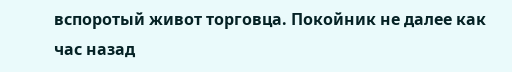вспоротый живот торговца. Покойник не далее как час назад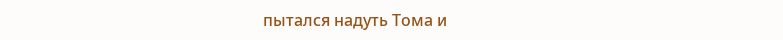пытался надуть Тома и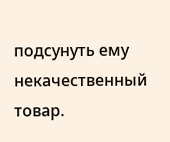подсунуть ему некачественный товар.